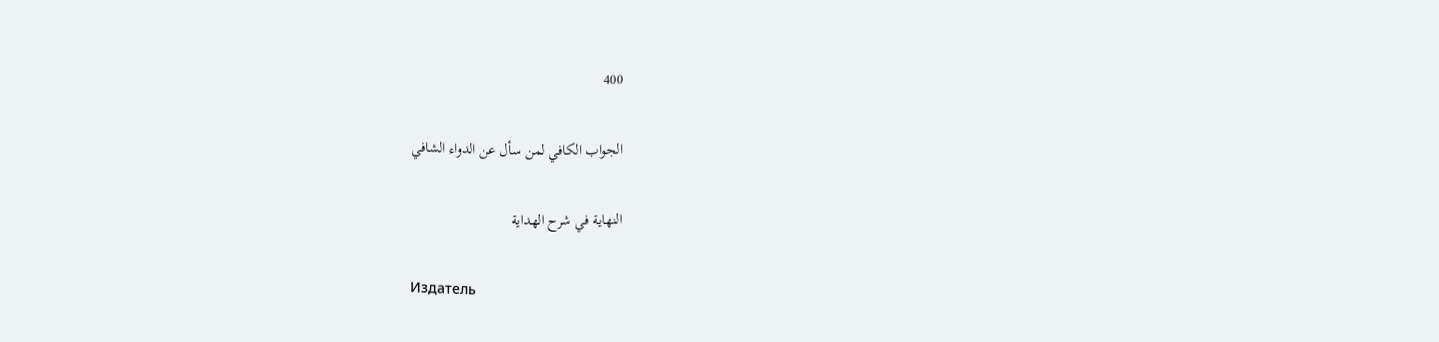400

الجواب الكافي لمن سأل عن الدواء الشافي

النهاية في شرح الهداية

Издатель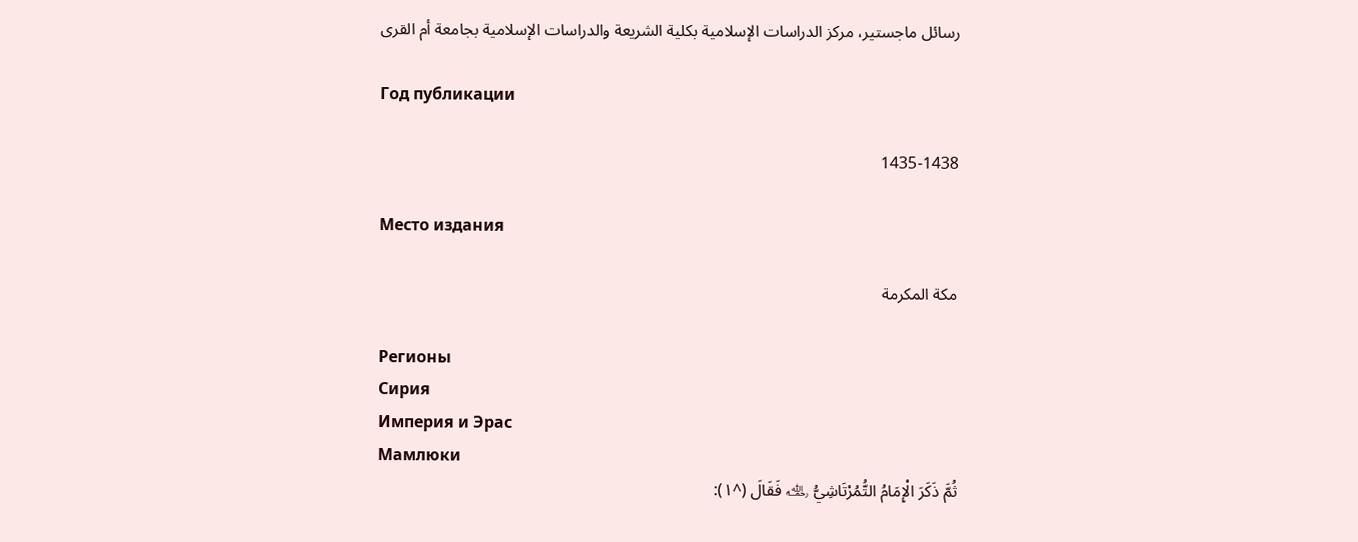رسائل ماجستير، مركز الدراسات الإسلامية بكلية الشريعة والدراسات الإسلامية بجامعة أم القرى

Год публикации

1435-1438

Место издания

مكة المكرمة

Регионы
Сирия
Империя и Эрас
Мамлюки
ثُمَّ ذَكَرَ الْإِمَامُ التُّمُرْتَاشِيُّ ﵀ فَقَالَ (^١):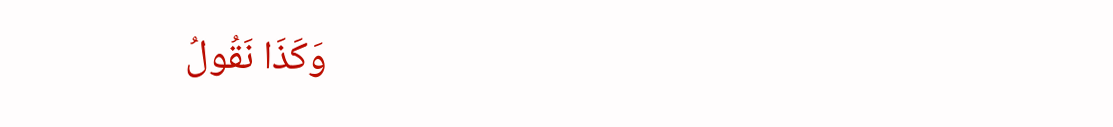وَكَذَا نَقُولُ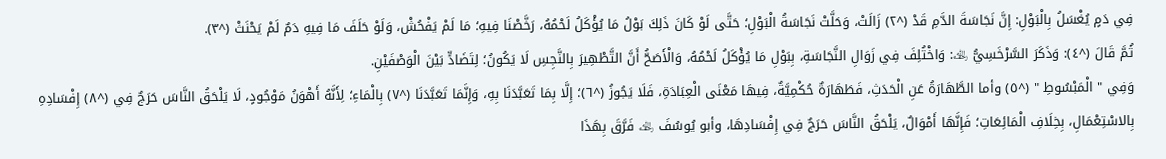فِي دَمٍ يُغْسَلُ بِالْبَوْلِ: إِنَّ نَجَاسَةَ الدَّمِ قَدْ (^٢) زَالَتْ، وَحَلَّتْ نَجَاسَةُ الْبَوْلِ؛ حَتَّى لَوْ كَانَ ذَلِكَ بَوْلُ مَا يُؤْكَلُ لَحْمُهُ، رَخَّصْنَا فِيهِ؛ مَا لَمْ يَفْحُشْ، وَلَوْ حَلَفَ مَا فِيهِ دَمٌ لَمْ يَحْنَثْ (^٣).
ثُمَّ قَالَ (^٤): وَذَكَرَ السَّرْخَسِيُّ ﵀: وَاخْتُلِفَ فِي زَوَالِ النَّجَاسَةِ، بِبَوْلِ مَا يُؤْكَلُ لَحْمُهُ، وَالْأَصَحُّ أَنَّ التَّطْهِيرَ بِالنَّجِسِ لَا يَكُونُ؛ لِتَضَادٍّ بَيْنَ الْوَصْفَيْنِ.
وَفِي " الْمَبْسُوطِ " (^٥) وأما الطَّهَارَةُ عَنِ الْحَدَثِ، فَطَهَارَةٌ حُكْمِيَّةٌ، فِيهَا مَعْنَى الْعِبَادَةِ، فَلَا يَجُوزُ (^٦)؛ إِلَّا بِمَا تَعَبَّدَنَا بِهِ، وَإِنَّمَا تَعَبَّدَنَا (^٧) بِالْمَاءِ؛ لِأَنَّهُ أَهْوَنُ مَوْجُودٍ، لَا يَلْحَقُ النَّاسَ حَرَجٌ فِي (^٨) إِفْسَادِهِ بِالاسْتِعْمَالِ، بِخِلَافِ الْمَائِعَاتِ؛ فَإِنَّهَا أَمْوَالٌ، يَلْحَقُ النَّاسَ حَرَجٌ فِي إِفْسَادِهَا، وأبو يُوسُفَ ﵀ فَرَّقَ بِهَذَا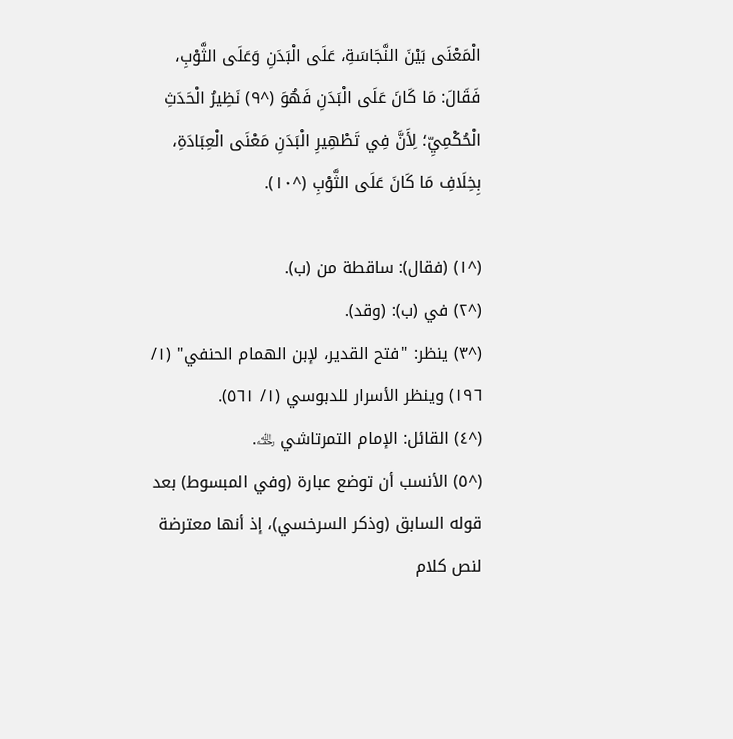الْمَعْنَى بَيْنَ النَّجَاسَةِ، عَلَى الْبَدَنِ وَعَلَى الثَّوْبِ، فَقَالَ: مَا كَانَ عَلَى الْبَدَنِ فَهُوَ (^٩) نَظِيرُ الْحَدَثِ الْحُكْمِيِّ؛ لِأَنَّ فِي تَطْهِيرِ الْبَدَنِ مَعْنَى الْعِبَادَةِ، بِخِلَافِ مَا كَانَ عَلَى الثَّوْبِ (^١٠).

(^١) (فقال): ساقطة من (ب).
(^٢) في (ب): (وقد).
(^٣) ينظر: "فتح القدير، لإبن الهمام الحنفي" (١/ ١٩٦) وينظر الأسرار للدبوسي (١/ ٥٦١).
(^٤) القائل: الإمام التمرتاشي ﵀.
(^٥) الأنسب أن توضع عبارة (وفي المبسوط) بعد قوله السابق (وذكر السرخسي)، إذ أنها معترضة لنص كلام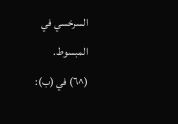السرخسي في المبسوط.
(^٦) في (ب):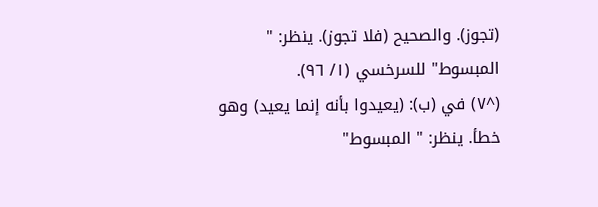(تجوز). والصحيح (فلا تجوز). ينظر: " المبسوط" للسرخسي (١/ ٩٦).
(^٧) في (ب): (يعيدوا بأنه إنما يعيد) وهو خطأ. ينظر: " المبسوط"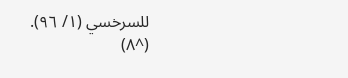للسرخسي (١/ ٩٦).
(^٨)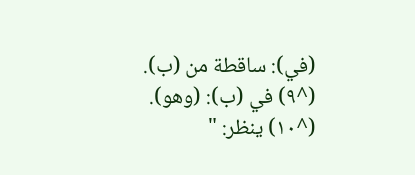(في): ساقطة من (ب).
(^٩) في (ب): (وهو).
(^١٠) ينظر: "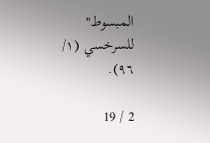المبسوط" للسرخسي (١/ ٩٦).

2 / 19